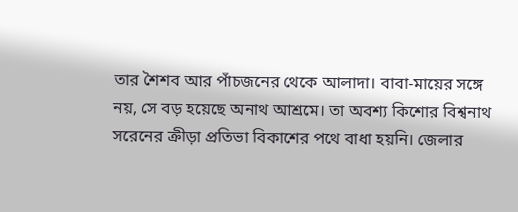তার শৈশব আর পাঁচজনের থেকে আলাদা। বাবা-মায়ের সঙ্গে নয়, সে বড় হয়েছে অনাথ আশ্রমে। তা অবশ্য কিশোর বিশ্বনাথ সরেনের ক্রীড়া প্রতিভা বিকাশের পথে বাধা হয়নি। জেলার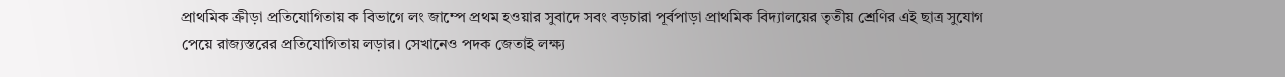প্রাথমিক ক্রীড়া প্রতিযোগিতায় ক বিভাগে লং জাম্পে প্রথম হওয়ার সুবাদে সবং বড়চারা পূর্বপাড়া প্রাথমিক বিদ্যালয়ের তৃতীয় শ্রেণির এই ছাত্র সুযোগ পেয়ে রাজ্যস্তরের প্রতিযোগিতায় লড়ার। সেখানেও পদক জেতাই লক্ষ্য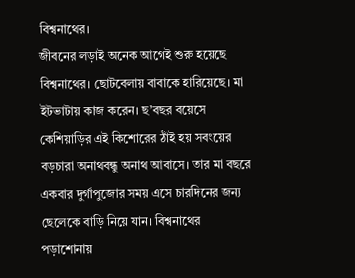বিশ্বনাথের।
জীবনের লড়াই অনেক আগেই শুরু হয়েছে বিশ্বনাথের। ছোটবেলায় বাবাকে হারিয়েছে। মা ইটভাটায় কাজ করেন। ছ’বছর বয়েসে কেশিয়াড়ির এই কিশোরের ঠাঁই হয় সবংয়ের বড়চারা অনাথবন্ধু অনাথ আবাসে। তার মা বছরে একবার দুর্গাপুজোর সময় এসে চারদিনের জন্য ছেলেকে বাড়ি নিয়ে যান। বিশ্বনাথের পড়াশোনায়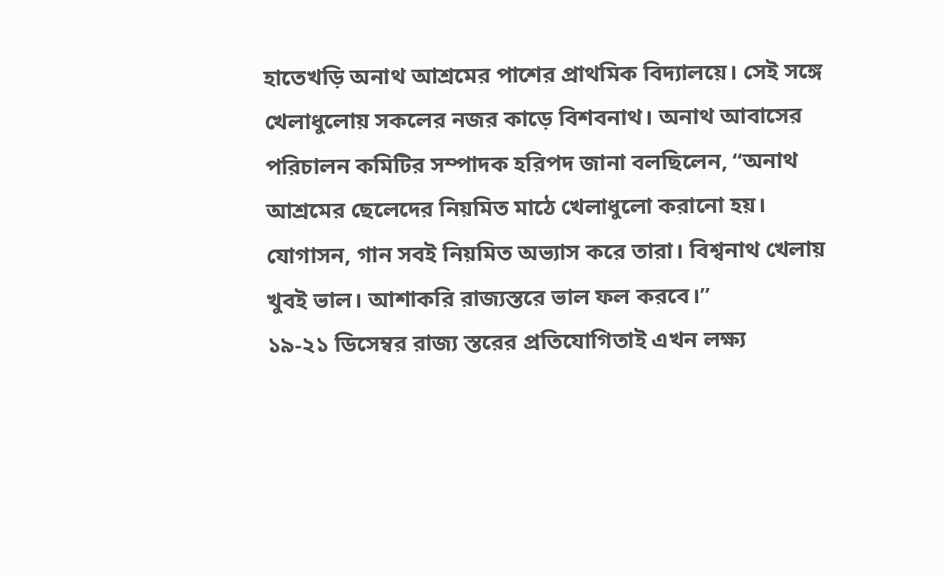হাতেখড়ি অনাথ আশ্রমের পাশের প্রাথমিক বিদ্যালয়ে। সেই সঙ্গে খেলাধুলোয় সকলের নজর কাড়ে বিশবনাথ। অনাথ আবাসের পরিচালন কমিটির সম্পাদক হরিপদ জানা বলছিলেন, ‘‘অনাথ আশ্রমের ছেলেদের নিয়মিত মাঠে খেলাধুলো করানো হয়। যোগাসন, গান সবই নিয়মিত অভ্যাস করে তারা। বিশ্বনাথ খেলায় খুবই ভাল। আশাকরি রাজ্যস্তরে ভাল ফল করবে।’’
১৯-২১ ডিসেম্বর রাজ্য স্তরের প্রতিযোগিতাই এখন লক্ষ্য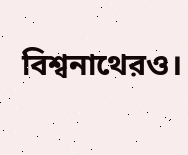বিশ্বনাথেরও।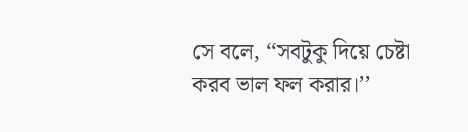সে বলে, ‘‘সবটুকু দিয়ে চেষ্টা করব ভাল ফল করার।’’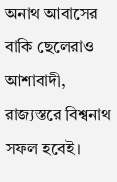অনাথ আবাসের বাকি ছেলেরাও আশাবাদী, রাজ্যস্তরে বিশ্বনাথ সফল হবেই।